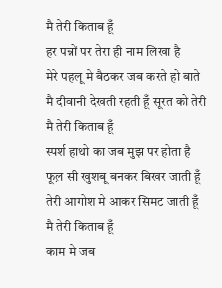मै तेरी किताब हूँ
हर पन्नों पर तेरा ही नाम लिखा है
मेरे पहलू मे बैठकर जब करते हो बाते
मै दीवानी देखती रहती हूँ सूरत को तेरी
मै तेरी किताब हूँ
स्पर्श हाथो का जब मुझ पर होता है
फूल़ सी खुशबू बनकर बिखर जाती हूँ
तेरी आगोश मे आकर सिमट जाती हूँ
मै तेरी किताब हूँ
काम मे जब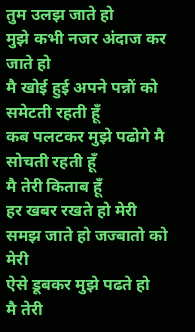तुम उलझ जाते हो
मुझे कभी नजर अंदाज कर जाते हो
मै खोई हुई अपने पन्नों को समेटती रहती हूँ
कब पलटकर मुझे पढोगे मै सोचती रहती हूँ
मै तेरी किताब हूँ
हर खबर रखते हो मेरी
समझ जाते हो जज्बातो को मेरी
ऐसे डूबकर मुझे पढते हो
मै तेरी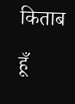किताब हूँ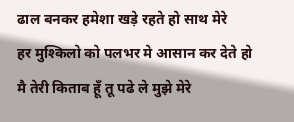ढाल बनकर हमेशा खड़े रहते हो साथ मेरे
हर मुश्किलो को पलभर मे आसान कर देते हो
मै तेरी किताब हूँ तू पढे ले मुझे मेरे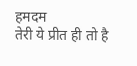हमदम
तेरी ये प्रीत ही तो है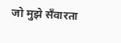जो मुझे सँवारता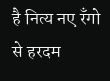है नित्य नए रँगो से हरदम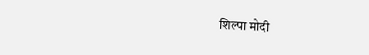शिल्पा मोदी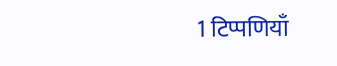1 टिप्पणियाँ